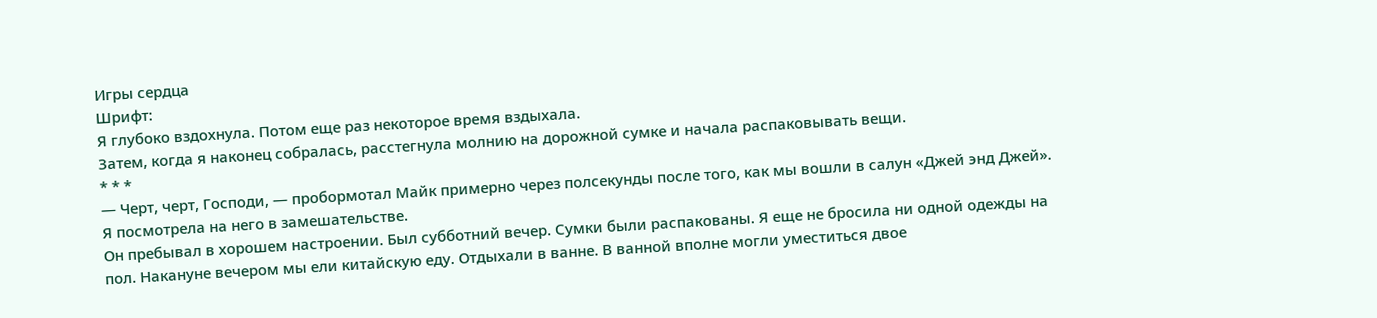Игры сердца
Шрифт:
Я глубоко вздохнула. Потом еще раз некоторое время вздыхала.
Затем, когда я наконец собралась, расстегнула молнию на дорожной сумке и начала распаковывать вещи.
* * *
— Черт, черт, Господи, — пробормотал Майк примерно через полсекунды после того, как мы вошли в салун «Джей энд Джей».
Я посмотрела на него в замешательстве.
Он пребывал в хорошем настроении. Был субботний вечер. Сумки были распакованы. Я еще не бросила ни одной одежды на пол. Накануне вечером мы ели китайскую еду. Отдыхали в ванне. В ванной вполне могли уместиться двое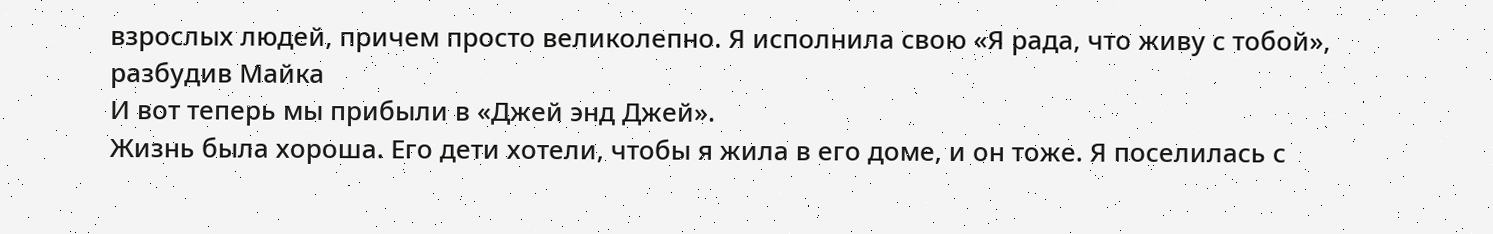взрослых людей, причем просто великолепно. Я исполнила свою «Я рада, что живу с тобой», разбудив Майка
И вот теперь мы прибыли в «Джей энд Джей».
Жизнь была хороша. Его дети хотели, чтобы я жила в его доме, и он тоже. Я поселилась с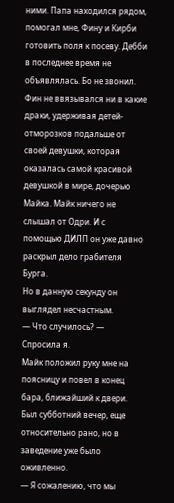ними. Папа находился рядом, помогал мне, Фину и Кирби готовить поля к посеву. Дебби в последнее время не объявлялась. Бо не звонил. Фин не ввязывался ни в какие драки, удерживая детей-отморозков подальше от своей девушки, которая оказалась самой красивой девушкой в мире, дочерью Майка. Майк ничего не слышал от Одри. И с помощью ДИЛП он уже давно раскрыл дело грабителя Бурга.
Но в данную секунду он выглядел несчастным.
— Что случилось? — Спросила я.
Майк положил руку мне на поясницу и повел в конец бара, ближайший к двери. Был субботний вечер, еще относительно рано, но в заведение уже было оживленно.
— Я сожалению, что мы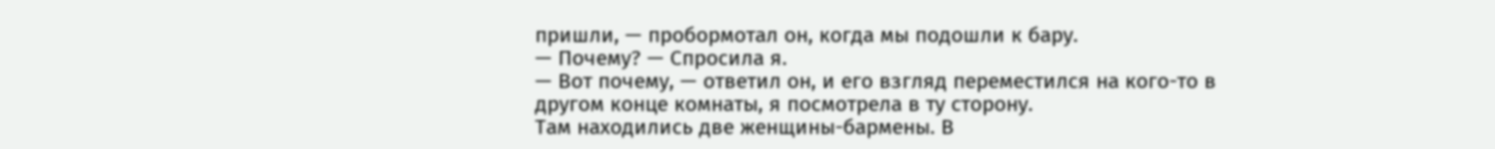пришли, — пробормотал он, когда мы подошли к бару.
— Почему? — Спросила я.
— Вот почему, — ответил он, и его взгляд переместился на кого-то в другом конце комнаты, я посмотрела в ту сторону.
Там находились две женщины-бармены. В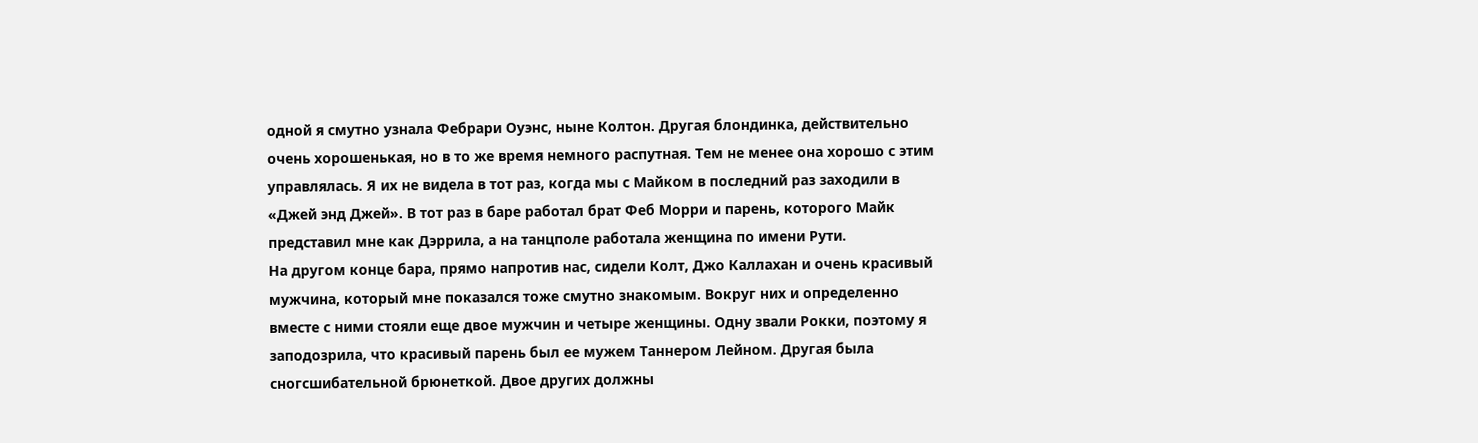одной я смутно узнала Фебрари Оуэнс, ныне Колтон. Другая блондинка, действительно очень хорошенькая, но в то же время немного распутная. Тем не менее она хорошо с этим управлялась. Я их не видела в тот раз, когда мы с Майком в последний раз заходили в «Джей энд Джей». В тот раз в баре работал брат Феб Морри и парень, которого Майк представил мне как Дэррила, а на танцполе работала женщина по имени Рути.
На другом конце бара, прямо напротив нас, сидели Колт, Джо Каллахан и очень красивый мужчина, который мне показался тоже смутно знакомым. Вокруг них и определенно вместе с ними стояли еще двое мужчин и четыре женщины. Одну звали Рокки, поэтому я заподозрила, что красивый парень был ее мужем Таннером Лейном. Другая была сногсшибательной брюнеткой. Двое других должны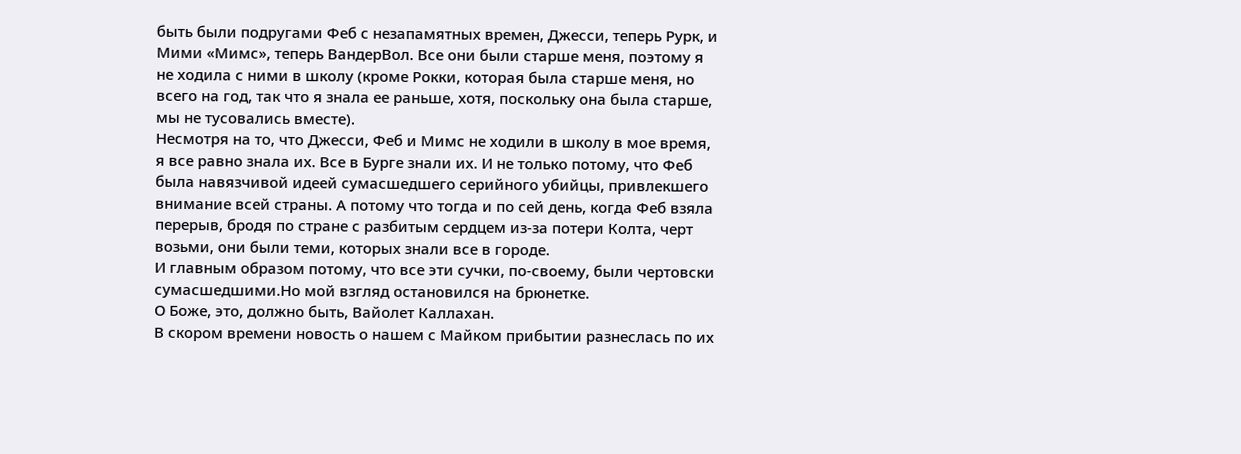быть были подругами Феб с незапамятных времен, Джесси, теперь Рурк, и Мими «Мимс», теперь ВандерВол. Все они были старше меня, поэтому я не ходила с ними в школу (кроме Рокки, которая была старше меня, но всего на год, так что я знала ее раньше, хотя, поскольку она была старше, мы не тусовались вместе).
Несмотря на то, что Джесси, Феб и Мимс не ходили в школу в мое время, я все равно знала их. Все в Бурге знали их. И не только потому, что Феб была навязчивой идеей сумасшедшего серийного убийцы, привлекшего внимание всей страны. А потому что тогда и по сей день, когда Феб взяла перерыв, бродя по стране с разбитым сердцем из-за потери Колта, черт возьми, они были теми, которых знали все в городе.
И главным образом потому, что все эти сучки, по-своему, были чертовски
сумасшедшими.Но мой взгляд остановился на брюнетке.
О Боже, это, должно быть, Вайолет Каллахан.
В скором времени новость о нашем с Майком прибытии разнеслась по их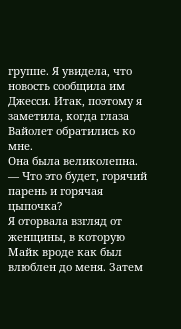группе. Я увидела, что новость сообщила им Джесси. Итак, поэтому я заметила, когда глаза Вайолет обратились ко мне.
Она была великолепна.
— Что это будет, горячий парень и горячая цыпочка?
Я оторвала взгляд от женщины, в которую Майк вроде как был влюблен до меня. Затем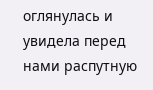оглянулась и увидела перед нами распутную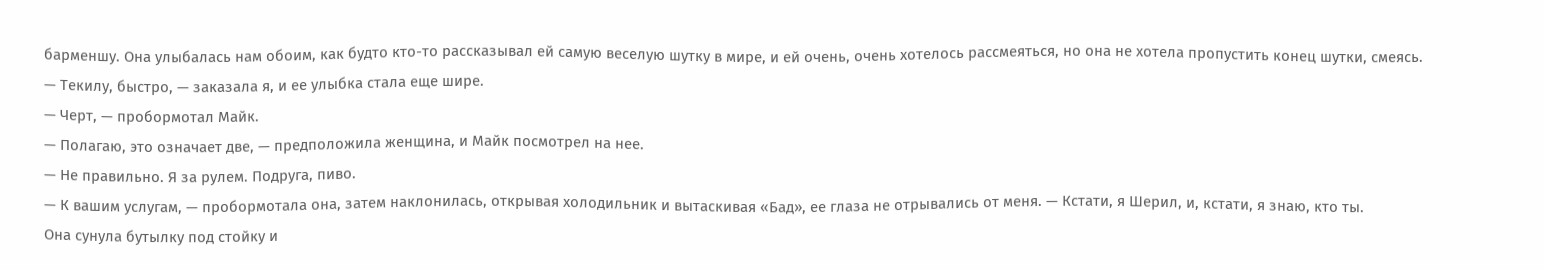барменшу. Она улыбалась нам обоим, как будто кто-то рассказывал ей самую веселую шутку в мире, и ей очень, очень хотелось рассмеяться, но она не хотела пропустить конец шутки, смеясь.
— Текилу, быстро, — заказала я, и ее улыбка стала еще шире.
— Черт, — пробормотал Майк.
— Полагаю, это означает две, — предположила женщина, и Майк посмотрел на нее.
— Не правильно. Я за рулем. Подруга, пиво.
— К вашим услугам, — пробормотала она, затем наклонилась, открывая холодильник и вытаскивая «Бад», ее глаза не отрывались от меня. — Кстати, я Шерил, и, кстати, я знаю, кто ты.
Она сунула бутылку под стойку и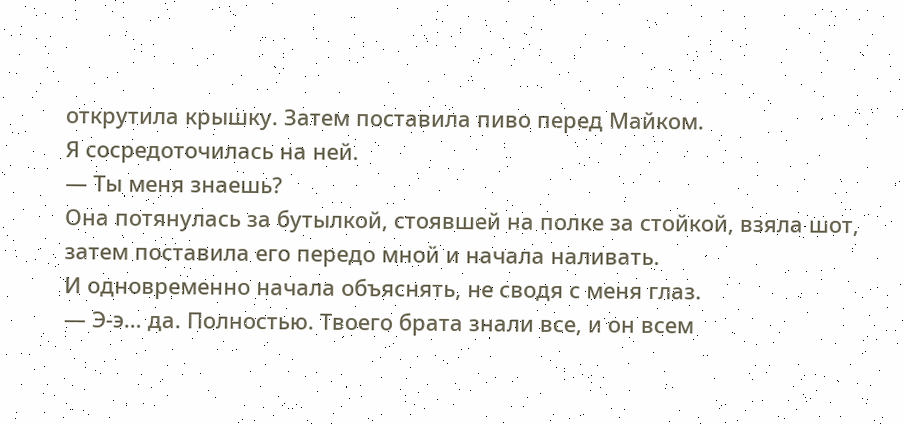открутила крышку. Затем поставила пиво перед Майком.
Я сосредоточилась на ней.
— Ты меня знаешь?
Она потянулась за бутылкой, стоявшей на полке за стойкой, взяла шот, затем поставила его передо мной и начала наливать.
И одновременно начала объяснять, не сводя с меня глаз.
— Э-э… да. Полностью. Твоего брата знали все, и он всем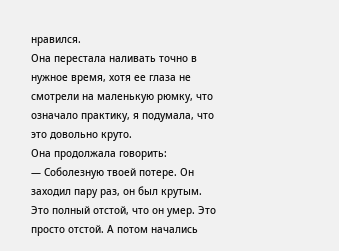нравился.
Она перестала наливать точно в нужное время, хотя ее глаза не смотрели на маленькую рюмку, что означало практику, я подумала, что это довольно круто.
Она продолжала говорить:
— Соболезную твоей потере. Он заходил пару раз, он был крутым. Это полный отстой, что он умер. Это просто отстой. А потом начались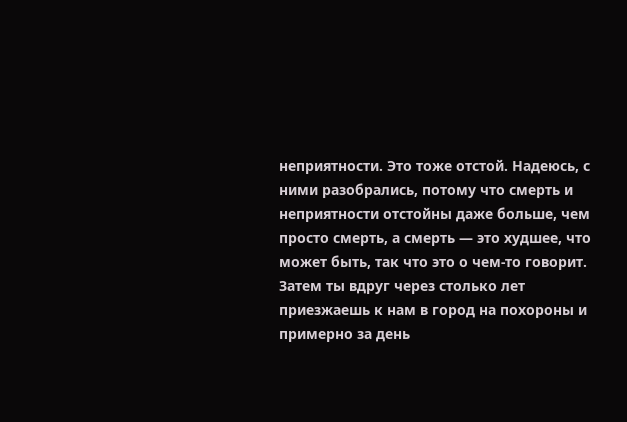неприятности. Это тоже отстой. Надеюсь, с ними разобрались, потому что смерть и неприятности отстойны даже больше, чем просто смерть, а смерть — это худшее, что может быть, так что это о чем-то говорит. Затем ты вдруг через столько лет приезжаешь к нам в город на похороны и примерно за день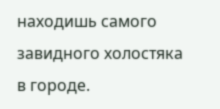находишь самого завидного холостяка в городе.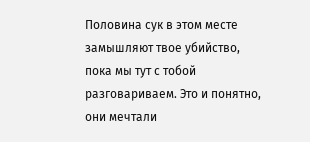Половина сук в этом месте замышляют твое убийство, пока мы тут с тобой разговариваем. Это и понятно, они мечтали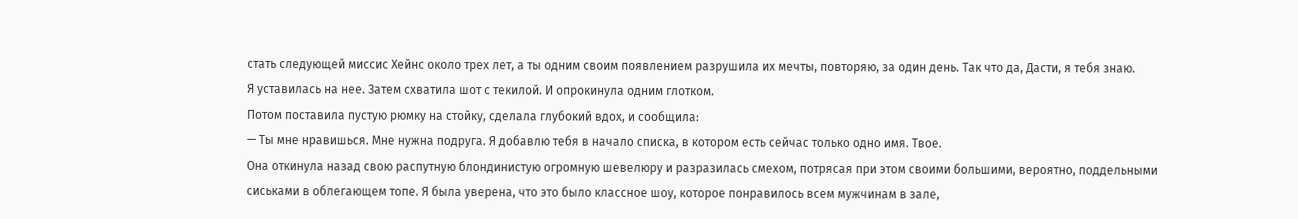стать следующей миссис Хейнс около трех лет, а ты одним своим появлением разрушила их мечты, повторяю, за один день. Так что да, Дасти, я тебя знаю.
Я уставилась на нее. Затем схватила шот с текилой. И опрокинула одним глотком.
Потом поставила пустую рюмку на стойку, сделала глубокий вдох, и сообщила:
— Ты мне нравишься. Мне нужна подруга. Я добавлю тебя в начало списка, в котором есть сейчас только одно имя. Твое.
Она откинула назад свою распутную блондинистую огромную шевелюру и разразилась смехом, потрясая при этом своими большими, вероятно, поддельными сиськами в облегающем топе. Я была уверена, что это было классное шоу, которое понравилось всем мужчинам в зале,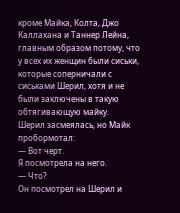кроме Майка, Колта, Джо Каллахана и Таннер Лейна, главным образом потому, что у всех их женщин были сиськи, которые соперничали с сиськами Шерил, хотя и не были заключены в такую обтягивающую майку.
Шерил засмеялась, но Майк пробормотал:
— Вот черт.
Я посмотрела на него.
— Что?
Он посмотрел на Шерил и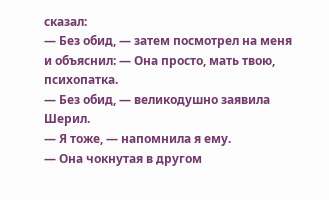сказал:
— Без обид, — затем посмотрел на меня и объяснил: — Она просто, мать твою, психопатка.
— Без обид, — великодушно заявила Шерил.
— Я тоже, — напомнила я ему.
— Она чокнутая в другом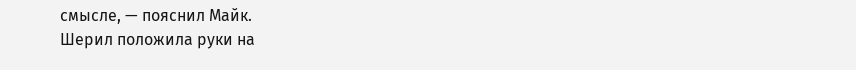смысле, — пояснил Майк.
Шерил положила руки на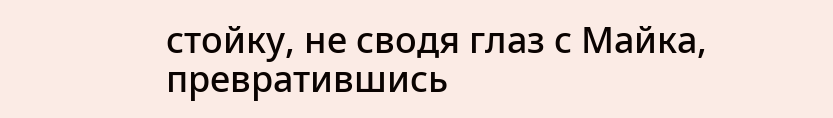стойку, не сводя глаз с Майка, превратившись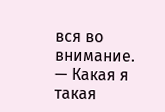вся во внимание.
— Какая я такая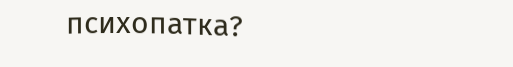психопатка?